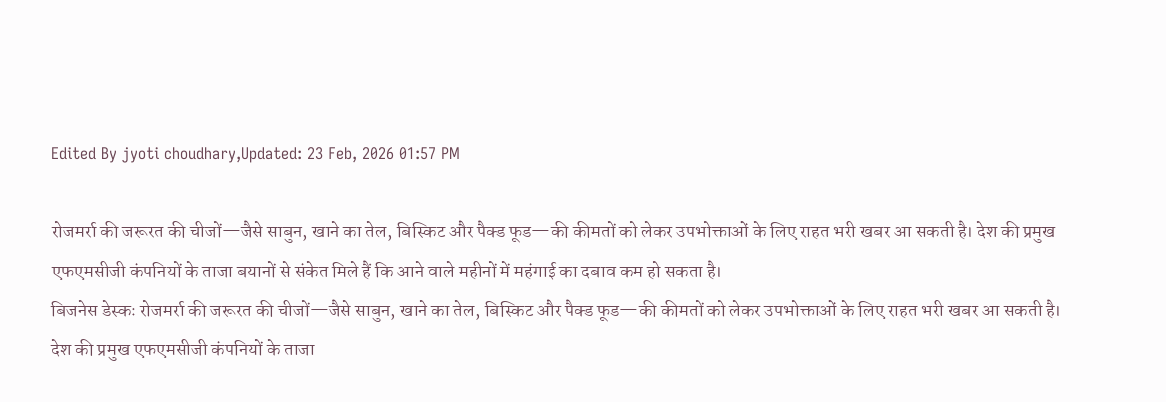Edited By jyoti choudhary,Updated: 23 Feb, 2026 01:57 PM

रोजमर्रा की जरूरत की चीजों—जैसे साबुन, खाने का तेल, बिस्किट और पैक्ड फूड—की कीमतों को लेकर उपभोक्ताओं के लिए राहत भरी खबर आ सकती है। देश की प्रमुख एफएमसीजी कंपनियों के ताजा बयानों से संकेत मिले हैं कि आने वाले महीनों में महंगाई का दबाव कम हो सकता है।
बिजनेस डेस्कः रोजमर्रा की जरूरत की चीजों—जैसे साबुन, खाने का तेल, बिस्किट और पैक्ड फूड—की कीमतों को लेकर उपभोक्ताओं के लिए राहत भरी खबर आ सकती है। देश की प्रमुख एफएमसीजी कंपनियों के ताजा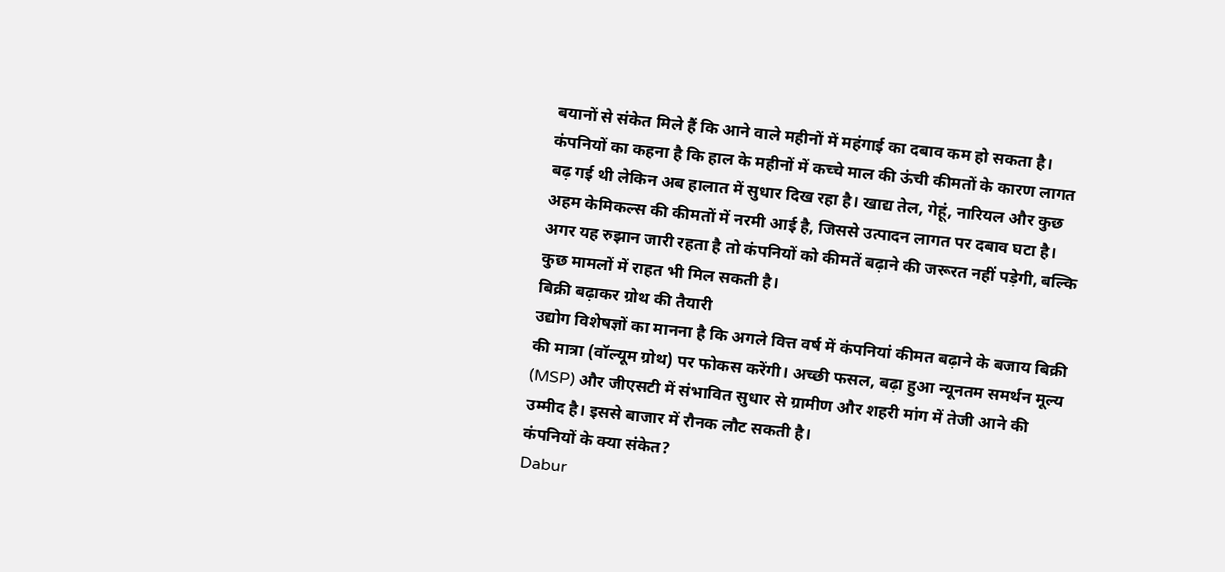बयानों से संकेत मिले हैं कि आने वाले महीनों में महंगाई का दबाव कम हो सकता है।
कंपनियों का कहना है कि हाल के महीनों में कच्चे माल की ऊंची कीमतों के कारण लागत बढ़ गई थी लेकिन अब हालात में सुधार दिख रहा है। खाद्य तेल, गेहूं, नारियल और कुछ अहम केमिकल्स की कीमतों में नरमी आई है, जिससे उत्पादन लागत पर दबाव घटा है। अगर यह रुझान जारी रहता है तो कंपनियों को कीमतें बढ़ाने की जरूरत नहीं पड़ेगी, बल्कि कुछ मामलों में राहत भी मिल सकती है।
बिक्री बढ़ाकर ग्रोथ की तैयारी
उद्योग विशेषज्ञों का मानना है कि अगले वित्त वर्ष में कंपनियां कीमत बढ़ाने के बजाय बिक्री की मात्रा (वॉल्यूम ग्रोथ) पर फोकस करेंगी। अच्छी फसल, बढ़ा हुआ न्यूनतम समर्थन मूल्य (MSP) और जीएसटी में संभावित सुधार से ग्रामीण और शहरी मांग में तेजी आने की उम्मीद है। इससे बाजार में रौनक लौट सकती है।
कंपनियों के क्या संकेत?
Dabur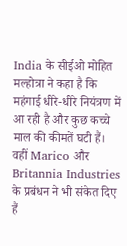India के सीईओ मोहित मल्होत्रा ने कहा है कि महंगाई धीरे-धीरे नियंत्रण में आ रही है और कुछ कच्चे माल की कीमतें घटी हैं। वहीं Marico और Britannia Industries के प्रबंधन ने भी संकेत दिए हैं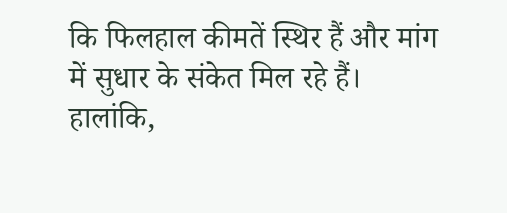कि फिलहाल कीमतें स्थिर हैं और मांग में सुधार के संकेत मिल रहे हैं।
हालांकि,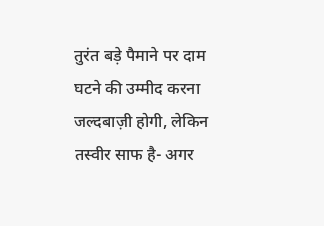तुरंत बड़े पैमाने पर दाम घटने की उम्मीद करना जल्दबाज़ी होगी, लेकिन तस्वीर साफ है- अगर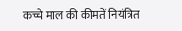कच्चे माल की कीमतें नियंत्रित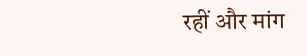रहीं और मांग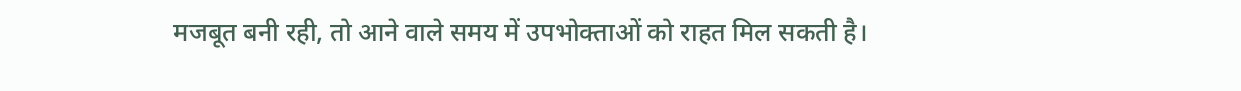मजबूत बनी रही, तो आने वाले समय में उपभोक्ताओं को राहत मिल सकती है।